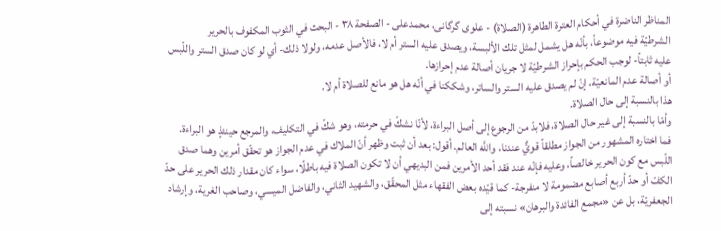المناظر الناضرة في أحکام العترة الطاهرة (الصلاة) - علوی گرگانی، محمدعلی - الصفحة ٣٨ - البحث في الثوب المكفوف بالحرير
الشرطيّة فيه موضوعاً، بأنّه هل يشمل لمثل تلك الألبسة، ويصدق عليه الستر أم لا، فالأصل عدمه، ولولا ذلك- أي لو كان صدق الستر واللّبس عليه ثابتاً- لوجب الحكم بإحراز الشرطيّة لا جريان أصالة عدم إحرازها.
أو أصالة عدم المانعيّة، إنْ لم يصدق عليه الستر والساتر، وشككنا في أنّه هل هو مانع للصلاة أم لا.
هذا بالنسبة إلى حال الصلاة.
وأمّا بالنسبة إلى غير حال الصلاة، فلابدّ من الرجوع إلى أصل البراءة، لأنّا نشكّ في حرمته، وهو شكّ في التكليف، والمرجع حينئذٍ هو البراءة.
فما اختاره المشهور من الجواز مطلقاً قويٌّ عندنا، واللَّه العالم. أقول: بعد أن ثبت وظهر أنّ الملاك في عدم الجواز هو تحقّق أمرين وهما صدق اللّبس مع كون الحرير خالصاً، وعليه فإنّه عند فقد أحد الأمرين فمن البديهي أن لا تكون الصلاة فيه باطلًا، سواء كان مقدار ذلك الحرير على حدّ الكفّ أو حدّ أربع أصابع مضمومة لا منفرجة- كما قيّده بعض الفقهاء مثل المحقّق، والشهيد الثاني، والفاضل الميسي، وصاحب الغرية، وإرشاد الجعفريّة، بل عن «مجمع الفائدة والبرهان» نسبته إلى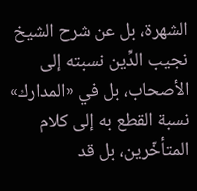الشهرة، بل عن شرح الشيخ نجيب الدِّين نسبته إلى الأصحاب، بل في «المدارك» نسبة القطع به إلى كلام المتأخّرين، بل قد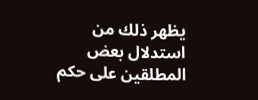يظهر ذلك من استدلال بعض المطلقين على حكم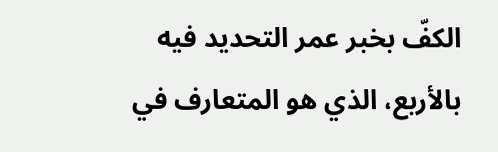الكفّ بخبر عمر التحديد فيه بالأربع، الذي هو المتعارف في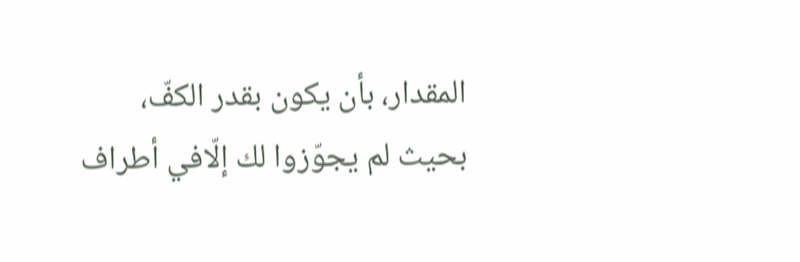المقدار، بأن يكون بقدر الكفّ، بحيث لم يجوّزوا لك إلّافي أطراف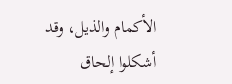الأكمام والذيل، وقد أشكلوا إلحاق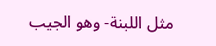مثل اللبنة- وهو الجيب